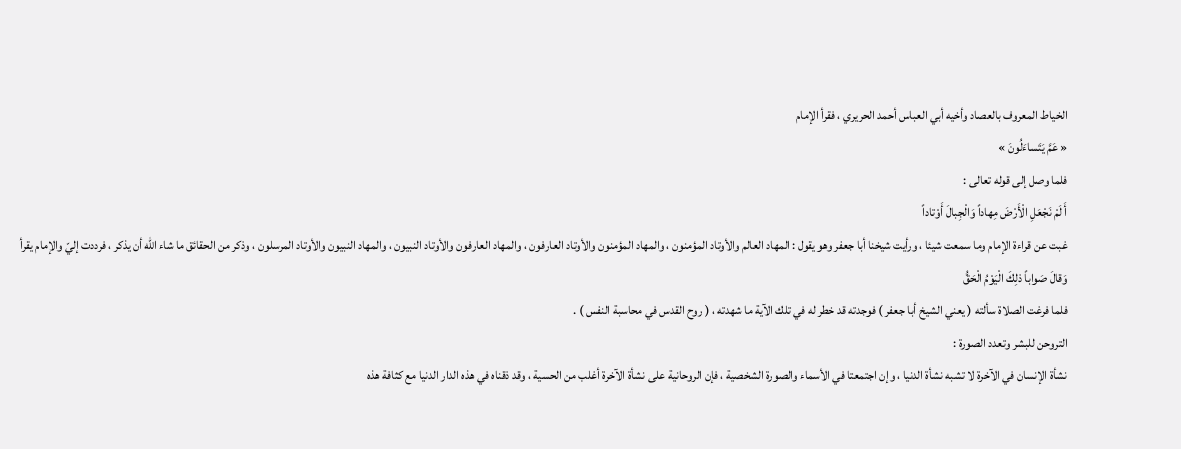الخياط المعروف بالعصاد وأخيه أبي العباس أحمد الحريري ، فقرأ الإمام
« عَمَّ يَتَساءَلُونَ »
فلما وصل إلى قوله تعالى :
أَ لَمْ نَجْعَلِ الْأَرْضَ مِهاداً وَالْجِبالَ أَوْتاداً
غبت عن قراءة الإمام وما سمعت شيئا ، ورأيت شيخنا أبا جعفر وهو يقول : المهاد العالم والأوتاد المؤمنون ، والمهاد المؤمنون والأوتاد العارفون ، والمهاد العارفون والأوتاد النبيون ، والمهاد النبيون والأوتاد المرسلون ، وذكر من الحقائق ما شاء الله أن يذكر ، فرددت إليّ والإمام يقرأ
وَقالَ صَواباً ذلِكَ الْيَوْمُ الْحَقُّ
فلما فرغت الصلاة سألته ( يعني الشيخ أبا جعفر ) فوجدته قد خطر له في تلك الآية ما شهدته ، ( روح القدس في محاسبة النفس ) .
التروحن للبشر وتعدد الصورة :
نشأة الإنسان في الآخرة لا تشبه نشأة الدنيا ، وإن اجتمعتا في الأسماء والصورة الشخصية ، فإن الروحانية على نشأة الآخرة أغلب من الحسية ، وقد ذقناه في هذه الدار الدنيا مع كثافة هذه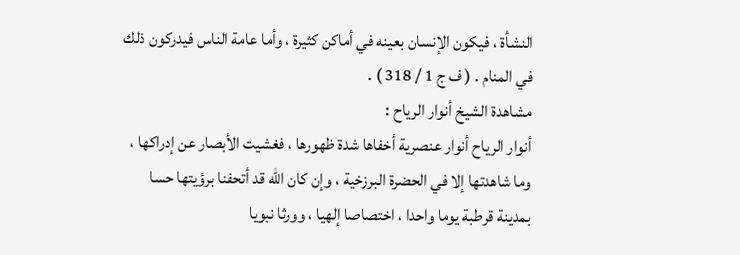النشأة ، فيكون الإنسان بعينه في أماكن كثيرة ، وأما عامة الناس فيدركون ذلك في المنام . ( ف ج 1 / 318 ) .
مشاهدة الشيخ أنوار الرياح :
أنوار الرياح أنوار عنصرية أخفاها شدة ظهورها ، فغشيت الأبصار عن إدراكها ، وما شاهدتها إلا في الحضرة البرزخية ، وإن كان الله قد أتحفنا برؤيتها حسا بمدينة قرطبة يوما واحدا ، اختصاصا إلهيا ، وورثا نبويا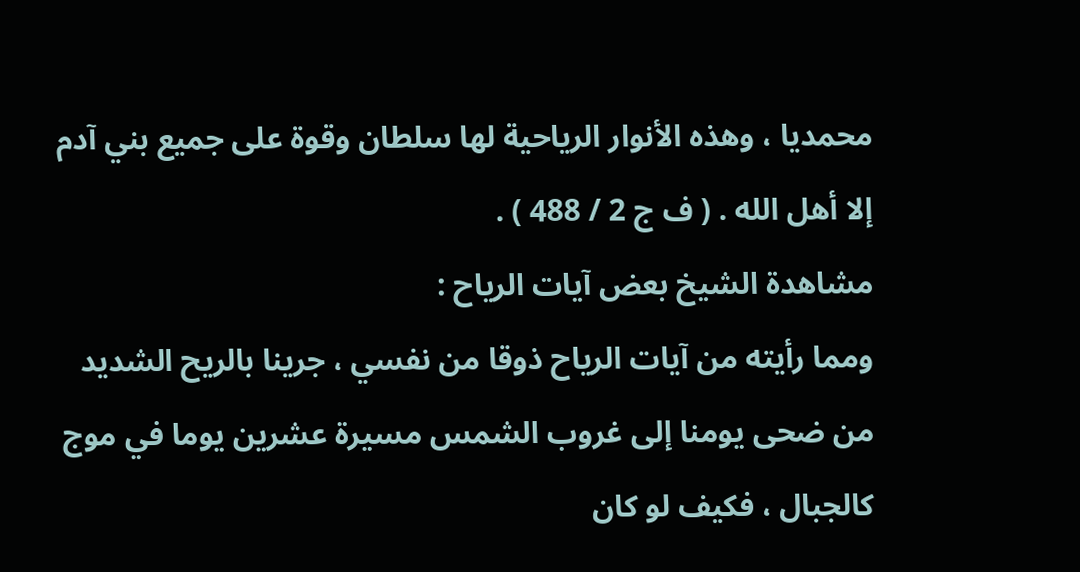محمديا ، وهذه الأنوار الرياحية لها سلطان وقوة على جميع بني آدم إلا أهل الله . ( ف ج 2 / 488 ) .
مشاهدة الشيخ بعض آيات الرياح :
ومما رأيته من آيات الرياح ذوقا من نفسي ، جرينا بالريح الشديد من ضحى يومنا إلى غروب الشمس مسيرة عشرين يوما في موج كالجبال ، فكيف لو كان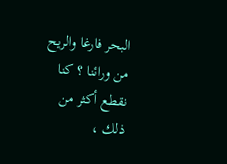البحر فارغا والريح من ورائنا ؟ كنا نقطع أكثر من ذلك ،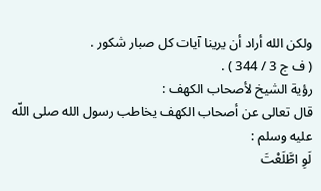ولكن الله أراد أن يرينا آيات كل صبار شكور .
( ف ج 3 / 344 ) .
رؤية الشيخ لأصحاب الكهف :
قال تعالى عن أصحاب الكهف يخاطب رسول الله صلى اللّه عليه وسلم :
لَوِ اطَّلَعْتَ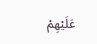عَلَيْهِمْ